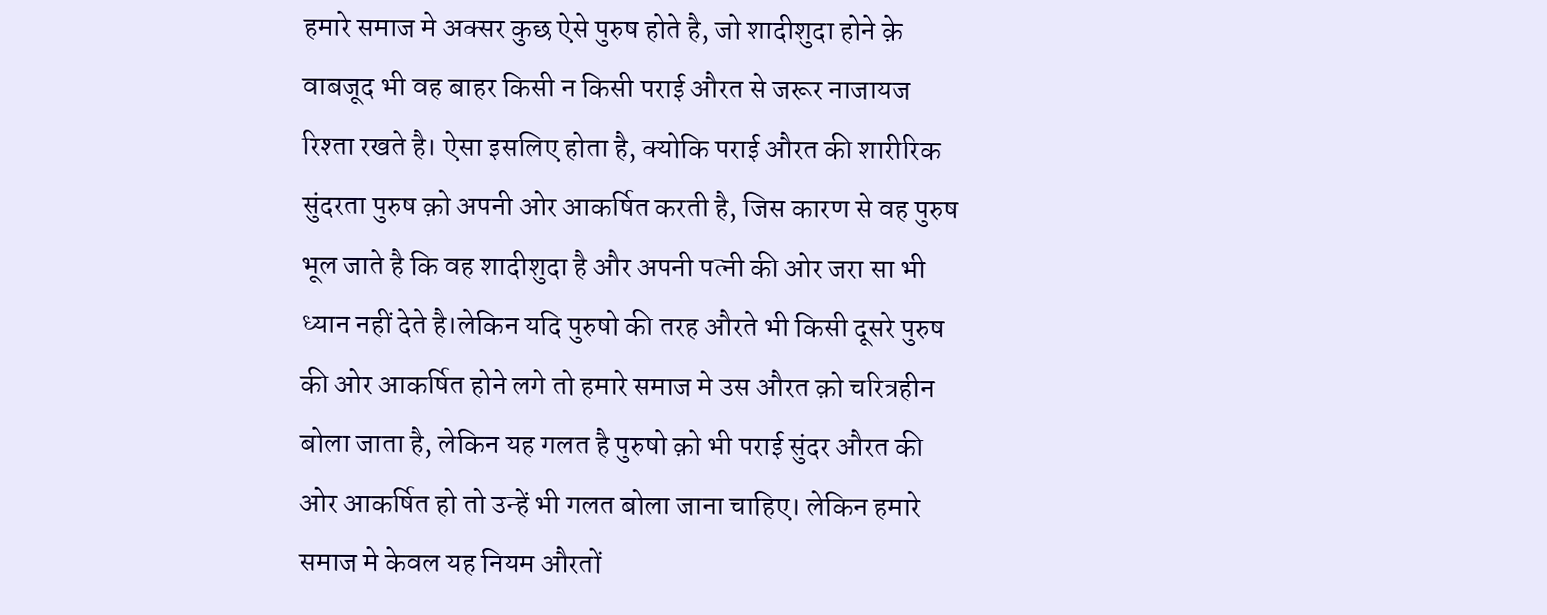हमारे समाज मे अक्सर कुछ ऐसे पुरुष होते है, जो शादीशुदा होने क़े वाबजूद भी वह बाहर किसी न किसी पराई औरत से जरूर नाजायज रिश्ता रखते है। ऐसा इसलिए होता है, क्योकि पराई औरत की शारीरिक सुंदरता पुरुष क़ो अपनी ओर आकर्षित करती है, जिस कारण से वह पुरुष भूल जाते है कि वह शादीशुदा है और अपनी पत्नी की ओर जरा सा भी ध्यान नहीं देते है।लेकिन यदि पुरुषो की तरह औरते भी किसी दूसरे पुरुष की ओर आकर्षित होने लगे तो हमारे समाज मे उस औरत क़ो चरित्रहीन बोला जाता है, लेकिन यह गलत है पुरुषो क़ो भी पराई सुंदर औरत की ओर आकर्षित हो तो उन्हें भी गलत बोला जाना चाहिए। लेकिन हमारे समाज मे केवल यह नियम औरतों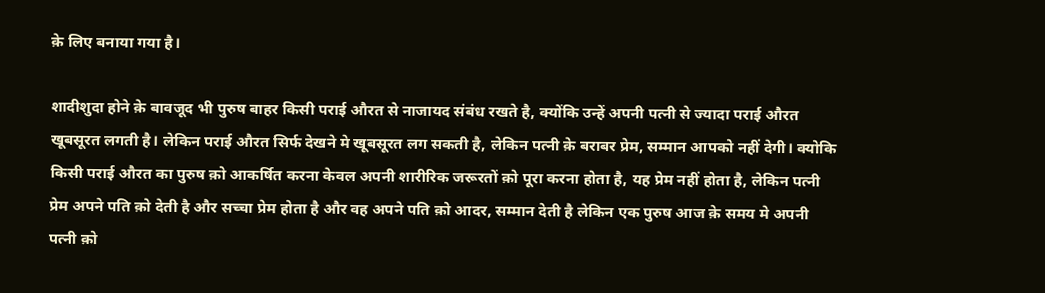क़े लिए बनाया गया है।

शादीशुदा होने क़े बावजूद भी पुरुष बाहर किसी पराई औरत से नाजायद संबंध रखते है, क्योंकि उन्हें अपनी पत्नी से ज्यादा पराई औरत खूबसूरत लगती है। लेकिन पराई औरत सिर्फ देखने मे खूबसूरत लग सकती है, लेकिन पत्नी क़े बराबर प्रेम, सम्मान आपको नहीं देगी। क्योकि किसी पराई औरत का पुरुष क़ो आकर्षित करना केवल अपनी शारीरिक जरूरतों क़ो पूरा करना होता है, यह प्रेम नहीं होता है, लेकिन पत्नी प्रेम अपने पति क़ो देती है और सच्चा प्रेम होता है और वह अपने पति क़ो आदर, सम्मान देती है लेकिन एक पुरुष आज क़े समय मे अपनी पत्नी क़ो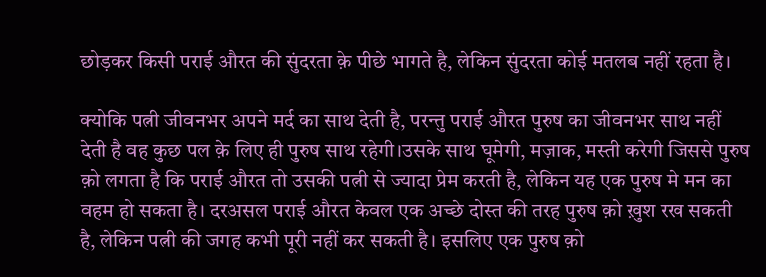छोड़कर किसी पराई औरत की सुंदरता क़े पीछे भागते है, लेकिन सुंदरता कोई मतलब नहीं रहता है।

क्योकि पत्नी जीवनभर अपने मर्द का साथ देती है, परन्तु पराई औरत पुरुष का जीवनभर साथ नहीं देती है वह कुछ पल क़े लिए ही पुरुष साथ रहेगी।उसके साथ घूमेगी, मज़ाक, मस्ती करेगी जिससे पुरुष क़ो लगता है कि पराई औरत तो उसकी पत्नी से ज्यादा प्रेम करती है, लेकिन यह एक पुरुष मे मन का वहम हो सकता है। दरअसल पराई औरत केवल एक अच्छे दोस्त की तरह पुरुष क़ो ख़ुश रख सकती है, लेकिन पत्नी की जगह कभी पूरी नहीं कर सकती है। इसलिए एक पुरुष क़ो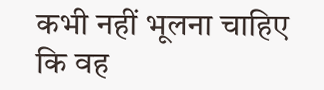कभी नहीं भूलना चाहिए कि वह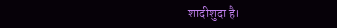शादीशुदा है।